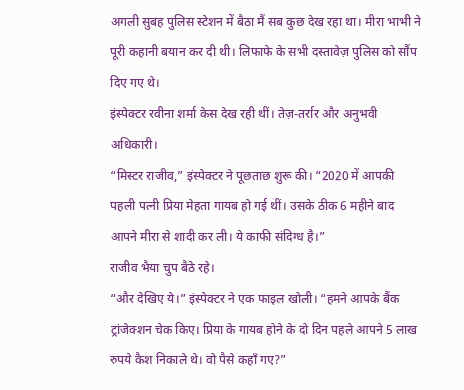अगली सुबह पुलिस स्टेशन में बैठा मैं सब कुछ देख रहा था। मीरा भाभी ने पूरी कहानी बयान कर दी थी। लिफाफे के सभी दस्तावेज़ पुलिस को सौंप दिए गए थे।
इंस्पेक्टर रवीना शर्मा केस देख रही थीं। तेज़-तर्रार और अनुभवी अधिकारी।
“मिस्टर राजीव,” इंस्पेक्टर ने पूछताछ शुरू की। “2020 में आपकी पहली पत्नी प्रिया मेहता गायब हो गई थीं। उसके ठीक 6 महीने बाद आपने मीरा से शादी कर ली। ये काफी संदिग्ध है।”
राजीव भैया चुप बैठे रहे।
“और देखिए ये।” इंस्पेक्टर ने एक फाइल खोली। “हमने आपके बैंक ट्रांजेक्शन चेक किए। प्रिया के गायब होने के दो दिन पहले आपने 5 लाख रुपये कैश निकाले थे। वो पैसे कहाँ गए?”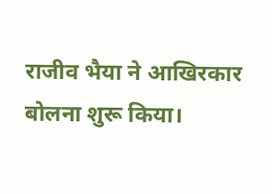राजीव भैया ने आखिरकार बोलना शुरू किया।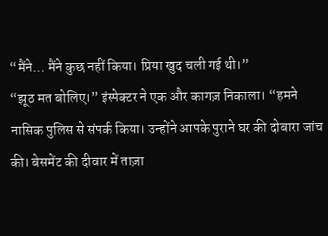“मैंने… मैंने कुछ नहीं किया। प्रिया खुद चली गई थी।”
“झूठ मत बोलिए।” इंस्पेक्टर ने एक और कागज़ निकाला। “हमने नासिक पुलिस से संपर्क किया। उन्होंने आपके पुराने घर की दोबारा जांच की। बेसमेंट की दीवार में ताज़ा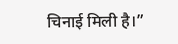चिनाई मिली है।”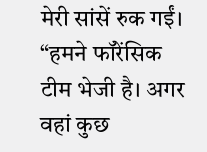मेरी सांसें रुक गईं।
“हमने फॉरेंसिक टीम भेजी है। अगर वहां कुछ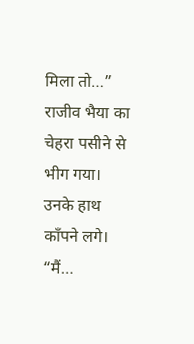मिला तो…”
राजीव भैया का चेहरा पसीने से भीग गया। उनके हाथ काँपने लगे।
“मैं…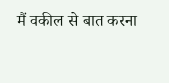मैं वकील से बात करना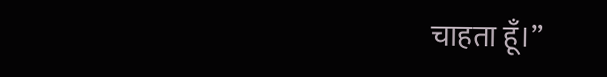चाहता हूँ।”